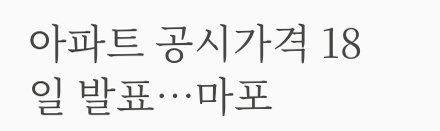아파트 공시가격 18일 발표…마포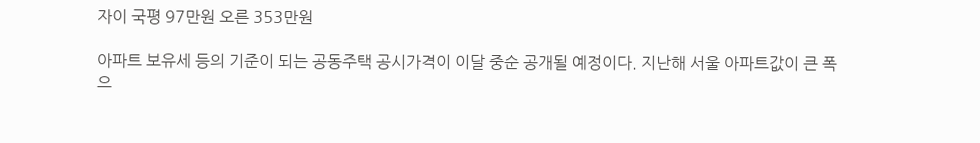자이 국평 97만원 오른 353만원

아파트 보유세 등의 기준이 되는 공동주택 공시가격이 이달 중순 공개될 예정이다. 지난해 서울 아파트값이 큰 폭으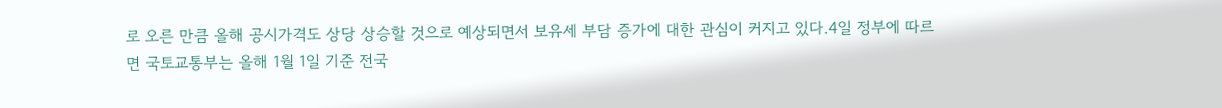로 오른 만큼 올해 공시가격도 상당 상승할 것으로 예상되면서 보유세 부담 증가에 대한 관심이 커지고 있다.4일 정부에 따르면 국토교통부는 올해 1월 1일 기준 전국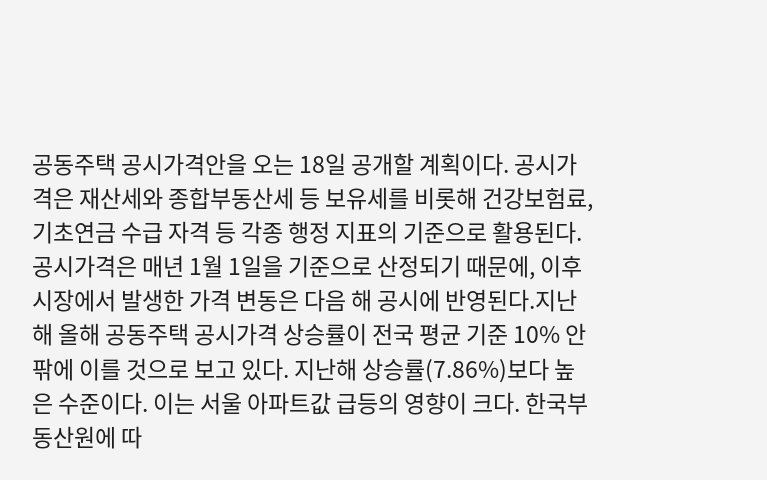공동주택 공시가격안을 오는 18일 공개할 계획이다. 공시가격은 재산세와 종합부동산세 등 보유세를 비롯해 건강보험료, 기초연금 수급 자격 등 각종 행정 지표의 기준으로 활용된다.공시가격은 매년 1월 1일을 기준으로 산정되기 때문에, 이후 시장에서 발생한 가격 변동은 다음 해 공시에 반영된다.지난해 올해 공동주택 공시가격 상승률이 전국 평균 기준 10% 안팎에 이를 것으로 보고 있다. 지난해 상승률(7.86%)보다 높은 수준이다. 이는 서울 아파트값 급등의 영향이 크다. 한국부동산원에 따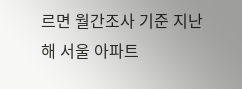르면 월간조사 기준 지난해 서울 아파트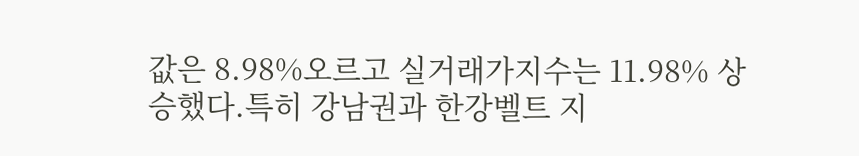값은 8.98%오르고 실거래가지수는 11.98% 상승했다.특히 강남권과 한강벨트 지